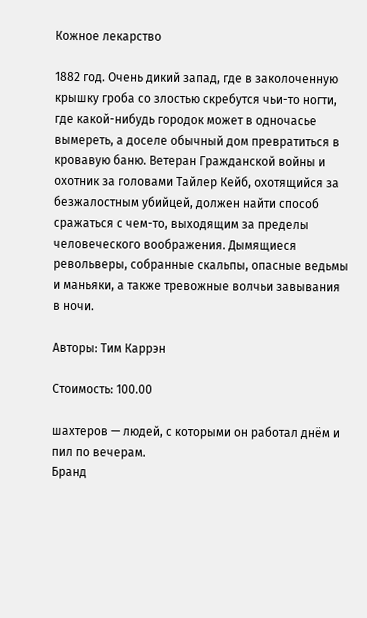Кожное лекарство

1882 год. Очень дикий запад, где в заколоченную крышку гроба со злостью скребутся чьи-то ногти, где какой-нибудь городок может в одночасье вымереть, а доселе обычный дом превратиться в кровавую баню. Ветеран Гражданской войны и охотник за головами Тайлер Кейб, охотящийся за безжалостным убийцей, должен найти способ сражаться с чем-то, выходящим за пределы человеческого воображения. Дымящиеся револьверы, собранные скальпы, опасные ведьмы и маньяки, а также тревожные волчьи завывания в ночи.

Авторы: Тим Каррэн

Стоимость: 100.00

шахтеров — людей, с которыми он работал днём и пил по вечерам.
Бранд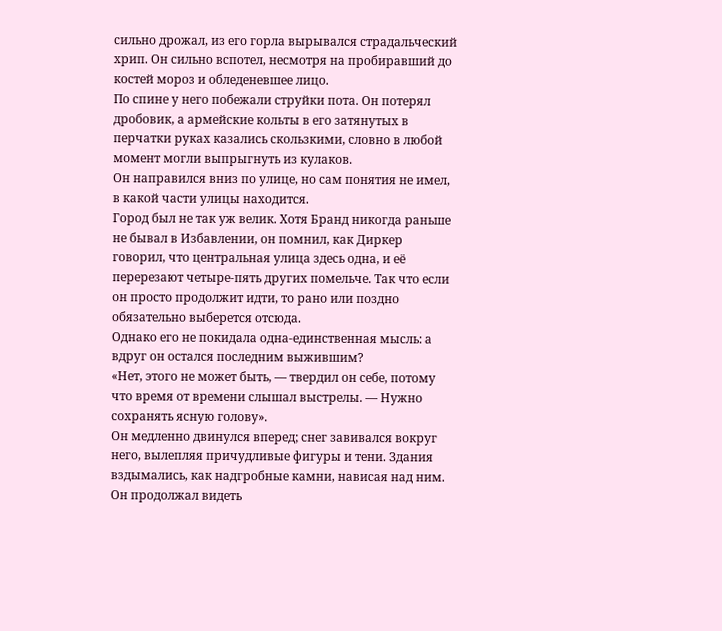сильно дрожал, из его горла вырывался страдальческий хрип. Он сильно вспотел, несмотря на пробиравший до костей мороз и обледеневшее лицо.
По спине у него побежали струйки пота. Он потерял дробовик, а армейские кольты в его затянутых в перчатки руках казались скользкими, словно в любой момент могли выпрыгнуть из кулаков.
Он направился вниз по улице, но сам понятия не имел, в какой части улицы находится.
Город был не так уж велик. Хотя Бранд никогда раньше не бывал в Избавлении, он помнил, как Диркер говорил, что центральная улица здесь одна, и её перерезают четыре-пять других помельче. Так что если он просто продолжит идти, то рано или поздно обязательно выберется отсюда.
Однако его не покидала одна-единственная мысль: а вдруг он остался последним выжившим?
«Нет, этого не может быть, — твердил он себе, потому что время от времени слышал выстрелы. — Нужно сохранять ясную голову».
Он медленно двинулся вперед; снег завивался вокруг него, вылепляя причудливые фигуры и тени. Здания вздымались, как надгробные камни, нависая над ним. Он продолжал видеть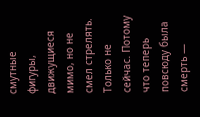смутные фигуры, движущиеся мимо, но не смел стрелять. Только не сейчас. Потому что теперь повсюду была смерть —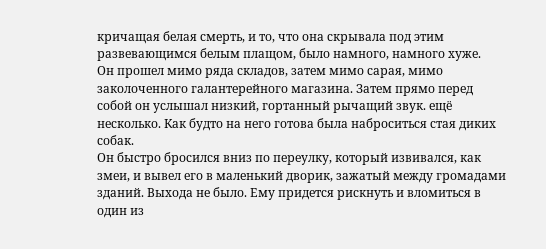кричащая белая смерть, и то, что она скрывала под этим развевающимся белым плащом, было намного, намного хуже.
Он прошел мимо ряда складов, затем мимо сарая, мимо заколоченного галантерейного магазина. Затем прямо перед собой он услышал низкий, гортанный рычащий звук. ещё несколько. Как будто на него готова была наброситься стая диких собак.
Он быстро бросился вниз по переулку, который извивался, как змеи, и вывел его в маленький дворик, зажатый между громадами зданий. Выхода не было. Ему придется рискнуть и вломиться в один из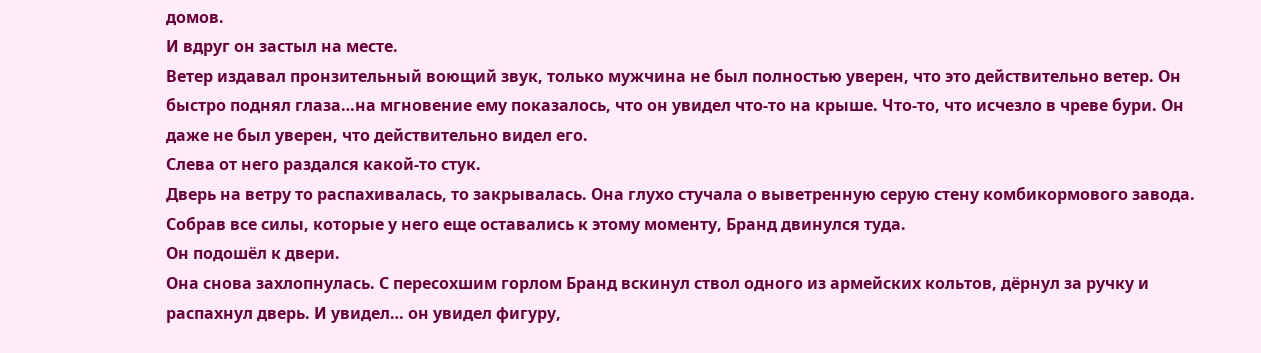домов.
И вдруг он застыл на месте.
Ветер издавал пронзительный воющий звук, только мужчина не был полностью уверен, что это действительно ветер. Он быстро поднял глаза…на мгновение ему показалось, что он увидел что-то на крыше. Что-то, что исчезло в чреве бури. Он даже не был уверен, что действительно видел его.
Слева от него раздался какой-то стук.
Дверь на ветру то распахивалась, то закрывалась. Она глухо стучала о выветренную серую стену комбикормового завода. Собрав все силы, которые у него еще оставались к этому моменту, Бранд двинулся туда.
Он подошёл к двери.
Она снова захлопнулась. С пересохшим горлом Бранд вскинул ствол одного из армейских кольтов, дёрнул за ручку и распахнул дверь. И увидел… он увидел фигуру,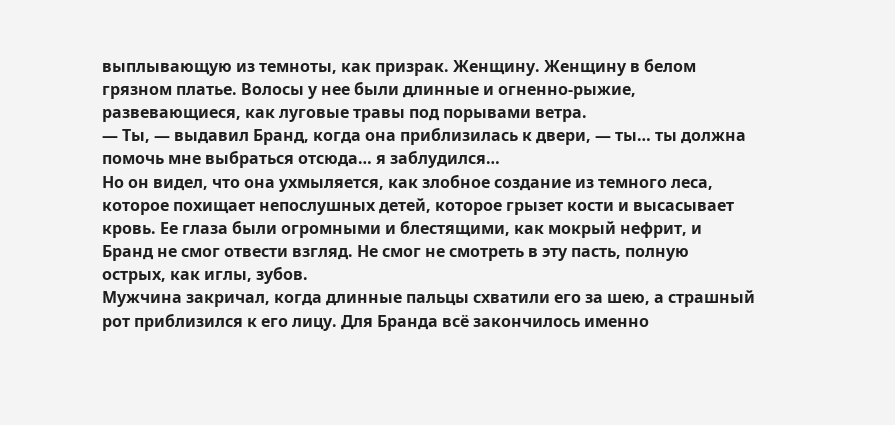выплывающую из темноты, как призрак. Женщину. Женщину в белом грязном платье. Волосы у нее были длинные и огненно-рыжие, развевающиеся, как луговые травы под порывами ветра.
— Ты, — выдавил Бранд, когда она приблизилась к двери, — ты… ты должна помочь мне выбраться отсюда… я заблудился…
Но он видел, что она ухмыляется, как злобное создание из темного леса, которое похищает непослушных детей, которое грызет кости и высасывает кровь. Ее глаза были огромными и блестящими, как мокрый нефрит, и Бранд не смог отвести взгляд. Не смог не смотреть в эту пасть, полную острых, как иглы, зубов.
Мужчина закричал, когда длинные пальцы схватили его за шею, а страшный рот приблизился к его лицу. Для Бранда всё закончилось именно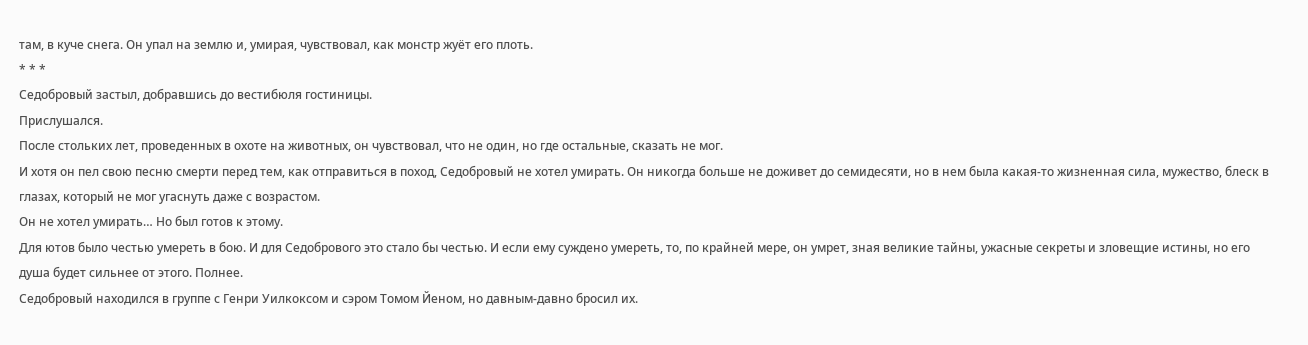там, в куче снега. Он упал на землю и, умирая, чувствовал, как монстр жуёт его плоть.
* * *
Седобровый застыл, добравшись до вестибюля гостиницы.
Прислушался.
После стольких лет, проведенных в охоте на животных, он чувствовал, что не один, но где остальные, сказать не мог.
И хотя он пел свою песню смерти перед тем, как отправиться в поход, Седобровый не хотел умирать. Он никогда больше не доживет до семидесяти, но в нем была какая-то жизненная сила, мужество, блеск в глазах, который не мог угаснуть даже с возрастом.
Он не хотел умирать… Но был готов к этому.
Для ютов было честью умереть в бою. И для Седобрового это стало бы честью. И если ему суждено умереть, то, по крайней мере, он умрет, зная великие тайны, ужасные секреты и зловещие истины, но его душа будет сильнее от этого. Полнее.
Седобровый находился в группе с Генри Уилкоксом и сэром Томом Йеном, но давным-давно бросил их.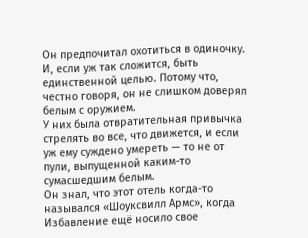Он предпочитал охотиться в одиночку. И, если уж так сложится, быть единственной целью. Потому что, честно говоря, он не слишком доверял белым с оружием.
У них была отвратительная привычка стрелять во все, что движется, и если уж ему суждено умереть — то не от пули, выпущенной каким-то сумасшедшим белым.
Он знал, что этот отель когда-то назывался «Шоуксвилл Армс», когда Избавление ещё носило свое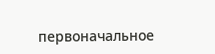первоначальное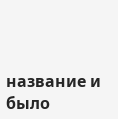название и было